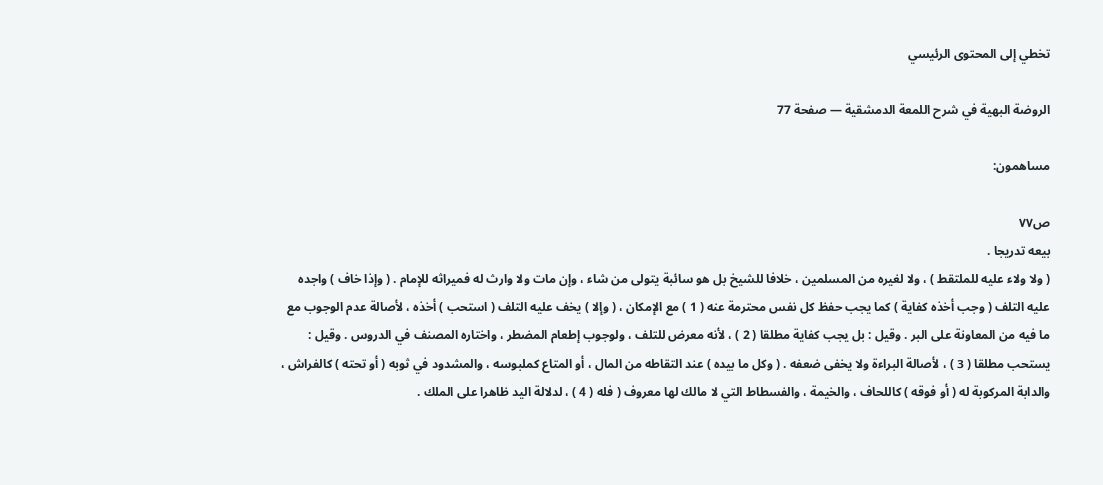تخطي إلى المحتوى الرئيسي

الروضة البهية في شرح اللمعة الدمشقية — صفحة 77

مساهمون:

ص٧٧
بيعه تدريجا .
( ولا ولاء عليه للملتقط ) ، ولا لغيره من المسلمين ، خلافا للشيخ بل هو سائبة يتولى من شاء ، وإن مات ولا وارث له فميراثه للإمام . ( وإذا خاف ) واجده عليه التلف ( وجب أخذه كفاية ) كما يجب حفظ كل نفس محترمة عنه ( 1 ) مع الإمكان ، ( وإلا ) يخف عليه التلف ( استحب ) أخذه ، لأصالة عدم الوجوب مع ما فيه من المعاونة على البر . وقيل : بل يجب كفاية مطلقا ( 2 ) ، لأنه معرض للتلف ، ولوجوب إطعام المضطر ، واختاره المصنف في الدروس . وقيل : يستحب مطلقا ( 3 ) ، لأصالة البراءة ولا يخفى ضعفه . ( وكل ما بيده ) عند التقاطه من المال ، أو المتاع كملبوسه ، والمشدود في ثوبه ( أو تحته ) كالفراش ، والدابة المركوبة له ( أو فوقه ) كاللحاف ، والخيمة ، والفسطاط التي لا مالك لها معروف ( فله ( 4 ) ، لدلالة اليد ظاهرا على الملك .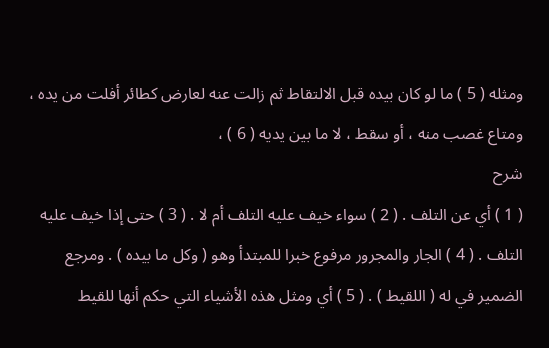ومثله ( 5 ) ما لو كان بيده قبل الالتقاط ثم زالت عنه لعارض كطائر أفلت من يده ، ومتاع غصب منه ، أو سقط ، لا ما بين يديه ( 6 ) ،
شرح
( 1 ) أي عن التلف . ( 2 ) سواء خيف عليه التلف أم لا . ( 3 ) حتى إذا خيف عليه التلف . ( 4 ) الجار والمجرور مرفوع خبرا للمبتدأ وهو ( وكل ما بيده ) . ومرجع الضمير في له ( اللقيط ) . ( 5 ) أي ومثل هذه الأشياء التي حكم أنها للقيط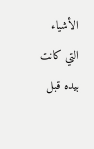الأشياء التي كانت بيده قبل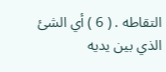التقاطه . ( 6 ) أي الشئ الذي بين يديه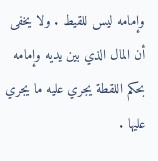وإمامه ليس للقيط . ولا يخفى أن المال الذي بين يديه وإمامه بحكم اللقطة يجري عليه ما يجري عليها .